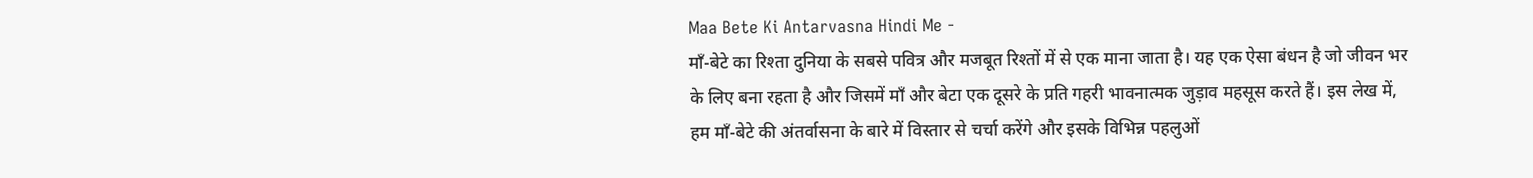Maa Bete Ki Antarvasna Hindi Me -
माँ-बेटे का रिश्ता दुनिया के सबसे पवित्र और मजबूत रिश्तों में से एक माना जाता है। यह एक ऐसा बंधन है जो जीवन भर के लिए बना रहता है और जिसमें माँ और बेटा एक दूसरे के प्रति गहरी भावनात्मक जुड़ाव महसूस करते हैं। इस लेख में, हम माँ-बेटे की अंतर्वासना के बारे में विस्तार से चर्चा करेंगे और इसके विभिन्न पहलुओं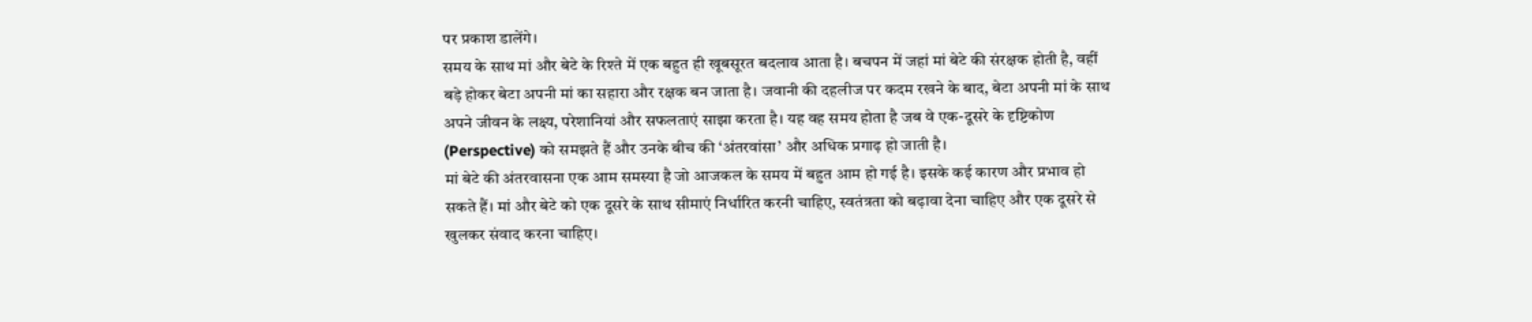पर प्रकाश डालेंगे।
समय के साथ मां और बेटे के रिश्ते में एक बहुत ही खूबसूरत बदलाव आता है। बचपन में जहां मां बेटे की संरक्षक होती है, वहीं बड़े होकर बेटा अपनी मां का सहारा और रक्षक बन जाता है। जवानी की दहलीज पर कदम रखने के बाद, बेटा अपनी मां के साथ अपने जीवन के लक्ष्य, परेशानियां और सफलताएं साझा करता है। यह वह समय होता है जब वे एक-दूसरे के दृष्टिकोण (Perspective) को समझते हैं और उनके बीच की ‘अंतरवांसा’ और अधिक प्रगाढ़ हो जाती है।
मां बेटे की अंतरवासना एक आम समस्या है जो आजकल के समय में बहुत आम हो गई है। इसके कई कारण और प्रभाव हो सकते हैं। मां और बेटे को एक दूसरे के साथ सीमाएं निर्धारित करनी चाहिए, स्वतंत्रता को बढ़ावा देना चाहिए और एक दूसरे से खुलकर संवाद करना चाहिए।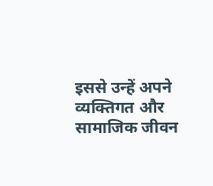इससे उन्हें अपने व्यक्तिगत और सामाजिक जीवन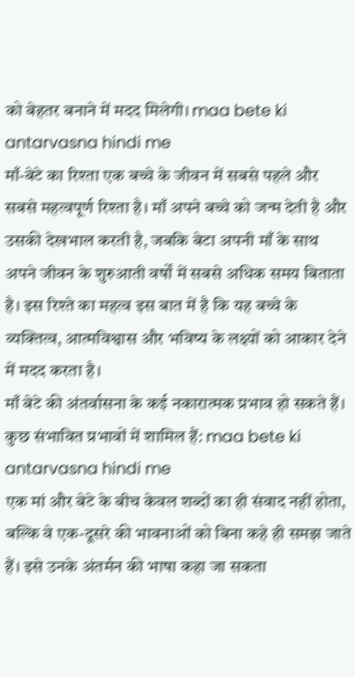को बेहतर बनाने में मदद मिलेगी। maa bete ki antarvasna hindi me
माँ-बेटे का रिश्ता एक बच्चे के जीवन में सबसे पहले और सबसे महत्वपूर्ण रिश्ता है। माँ अपने बच्चे को जन्म देती है और उसकी देखभाल करती है, जबकि बेटा अपनी माँ के साथ अपने जीवन के शुरुआती वर्षों में सबसे अधिक समय बिताता है। इस रिश्ते का महत्व इस बात में है कि यह बच्चे के व्यक्तित्व, आत्मविश्वास और भविष्य के लक्ष्यों को आकार देने में मदद करता है।
माँ बेटे की अंतर्वासना के कई नकारात्मक प्रभाव हो सकते हैं। कुछ संभावित प्रभावों में शामिल हैं: maa bete ki antarvasna hindi me
एक मां और बेटे के बीच केवल शब्दों का ही संवाद नहीं होता, बल्कि वे एक-दूसरे की भावनाओं को बिना कहे ही समझ जाते हैं। इसे उनके अंतर्मन की भाषा कहा जा सकता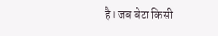है। जब बेटा किसी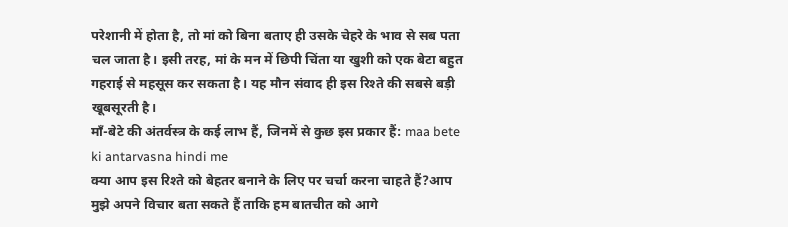परेशानी में होता है, तो मां को बिना बताए ही उसके चेहरे के भाव से सब पता चल जाता है। इसी तरह, मां के मन में छिपी चिंता या खुशी को एक बेटा बहुत गहराई से महसूस कर सकता है। यह मौन संवाद ही इस रिश्ते की सबसे बड़ी खूबसूरती है।
माँ-बेटे की अंतर्वस्त्र के कई लाभ हैं, जिनमें से कुछ इस प्रकार हैं: maa bete ki antarvasna hindi me
क्या आप इस रिश्ते को बेहतर बनाने के लिए पर चर्चा करना चाहते हैं?आप मुझे अपने विचार बता सकते हैं ताकि हम बातचीत को आगे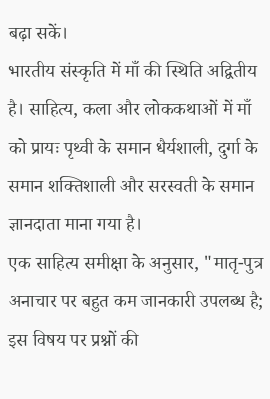बढ़ा सकें।
भारतीय संस्कृति में माँ की स्थिति अद्वितीय है। साहित्य, कला और लोककथाओं में माँ को प्रायः पृथ्वी के समान धैर्यशाली, दुर्गा के समान शक्तिशाली और सरस्वती के समान ज्ञानदाता माना गया है।
एक साहित्य समीक्षा के अनुसार, "मातृ-पुत्र अनाचार पर बहुत कम जानकारी उपलब्ध है; इस विषय पर प्रश्नों की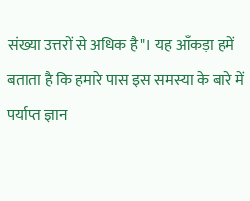संख्या उत्तरों से अधिक है"। यह आँकड़ा हमें बताता है कि हमारे पास इस समस्या के बारे में पर्याप्त ज्ञान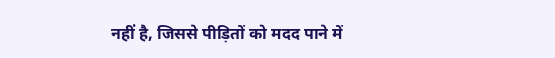नहीं है, जिससे पीड़ितों को मदद पाने में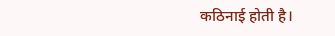कठिनाई होती है।